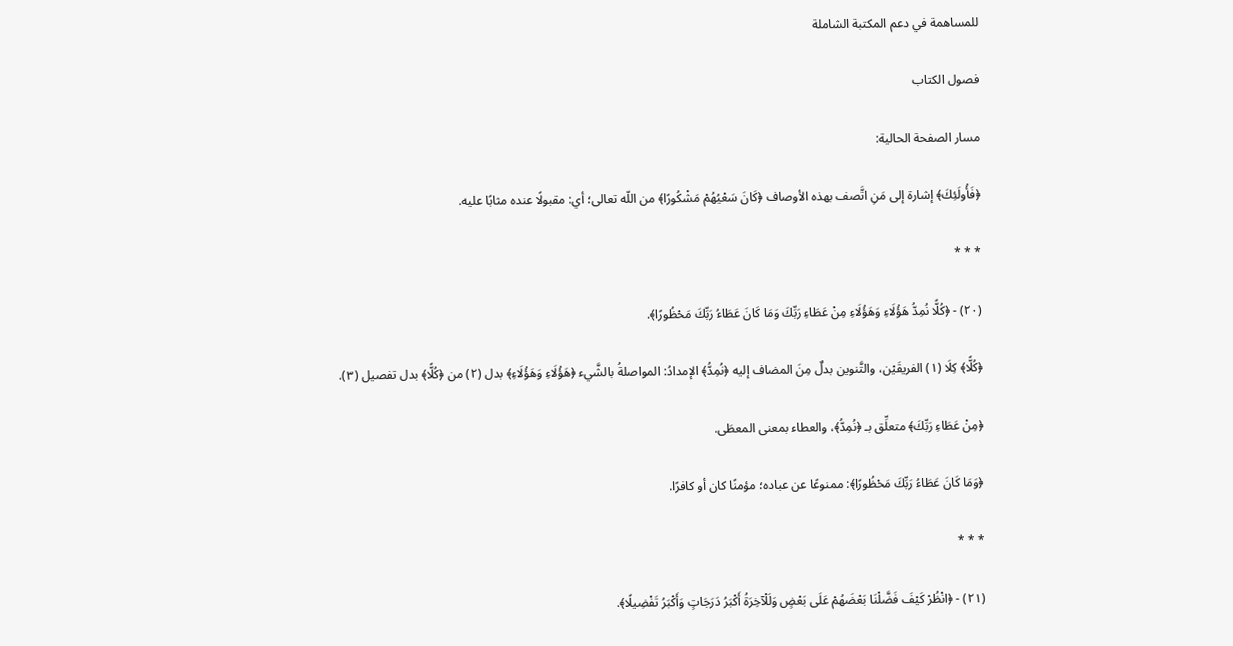للمساهمة في دعم المكتبة الشاملة

فصول الكتاب

مسار الصفحة الحالية:

﴿فَأُولَئِكَ﴾ إشارة إلى مَنِ اتَّصف بهذه الأوصاف ﴿كَانَ سَعْيُهُمْ مَشْكُورًا﴾ من اللّه تعالى؛ أي: مقبولًا عنده مثابًا عليه.

* * *

(٢٠) - ﴿كُلًّا نُمِدُّ هَؤُلَاءِ وَهَؤُلَاءِ مِنْ عَطَاءِ رَبِّكَ وَمَا كَانَ عَطَاءُ رَبِّكَ مَحْظُورًا﴾.

﴿كُلًّا﴾ كِلَا (١) الفريقَيْن، والتَّنوين بدلٌ مِنَ المضاف إليه ﴿نُمِدُّ﴾ الإمدادُ: المواصلةُ بالشَّيء ﴿هَؤُلَاءِ وَهَؤُلَاءِ﴾ بدل (٢) من ﴿كُلًّا﴾ بدل تفصيل (٣).

﴿مِنْ عَطَاءِ رَبِّكَ﴾ متعلِّق بـ ﴿نُمِدُّ﴾، والعطاء بمعنى المعطَى.

﴿وَمَا كَانَ عَطَاءُ رَبِّكَ مَحْظُورًا﴾: ممنوعًا عن عباده؛ مؤمنًا كان أو كافرًا.

* * *

(٢١) - ﴿انْظُرْ كَيْفَ فَضَّلْنَا بَعْضَهُمْ عَلَى بَعْضٍ وَلَلْآخِرَةُ أَكْبَرُ دَرَجَاتٍ وَأَكْبَرُ تَفْضِيلًا﴾.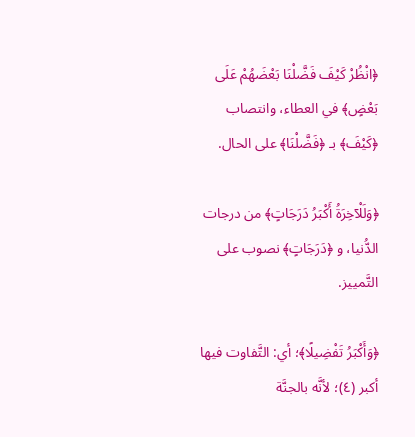﴿انْظُرْ كَيْفَ فَضَّلْنَا بَعْضَهُمْ عَلَى بَعْضٍ﴾ في العطاء، وانتصاب ﴿كَيْفَ﴾ بـ ﴿فَضَّلْنَا﴾ على الحال.

﴿وَلَلْآخِرَةُ أَكْبَرُ دَرَجَاتٍ﴾ من درجات الدُّنيا، و ﴿دَرَجَاتٍ﴾ نصوب على التَّمييز.

﴿وَأَكْبَرُ تَفْضِيلًا﴾؛ أي: التَّفاوت فيها أكبر (٤)؛ لأنَّه بالجنَّة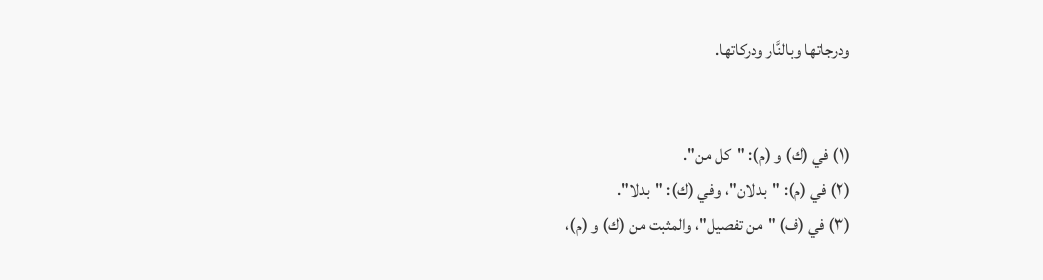ودرجاتها وبالنَّار ودركاتها.


(١) في (ك) و (م): "كل من".
(٢) في (م): "بدلان"، وفي (ك): "بدلا".
(٣) في (ف) "من تفصيل"، والمثبت من (ك) و (م)،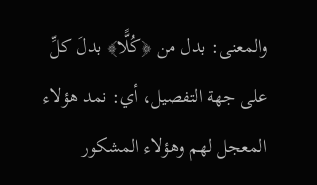والمعنى: بدل من ﴿كُلًّا﴾ بدلَ كلِّ على جهة التفصيل، أي: نمد هؤلاء المعجل لهم وهؤلاء المشكور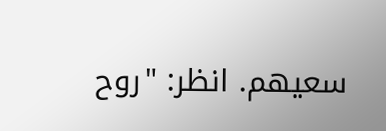سعيهم. انظر: "روح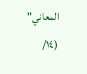المعاني" (١٤/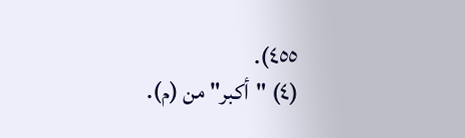٤٥٥).
(٤) "أكبر" من (م).